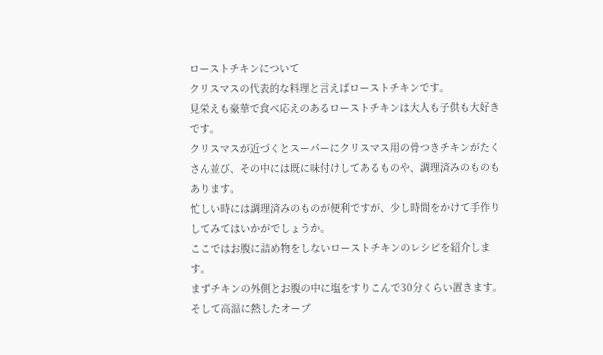ローストチキンについて
クリスマスの代表的な料理と言えばローストチキンです。
見栄えも豪華で食べ応えのあるローストチキンは大人も子供も大好きです。
クリスマスが近づくとスーパーにクリスマス用の骨つきチキンがたくさん並び、その中には既に味付けしてあるものや、調理済みのものもあります。
忙しい時には調理済みのものが便利ですが、少し時間をかけて手作りしてみてはいかがでしょうか。
ここではお腹に詰め物をしないローストチキンのレシピを紹介します。
まずチキンの外側とお腹の中に塩をすりこんで30分くらい置きます。
そして高温に熱したオーブ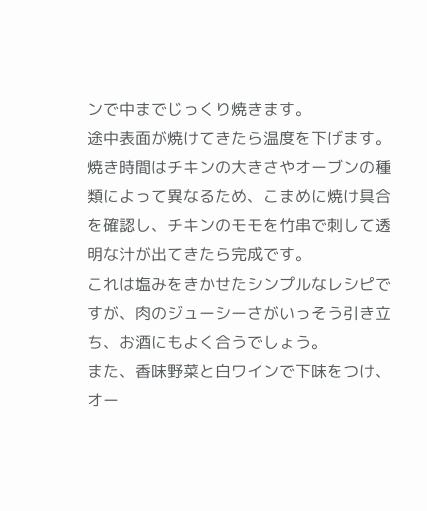ンで中までじっくり焼きます。
途中表面が焼けてきたら温度を下げます。
焼き時間はチキンの大きさやオーブンの種類によって異なるため、こまめに焼け具合を確認し、チキンのモモを竹串で刺して透明な汁が出てきたら完成です。
これは塩みをきかせたシンプルなレシピですが、肉のジューシーさがいっそう引き立ち、お酒にもよく合うでしょう。
また、香味野菜と白ワインで下味をつけ、オー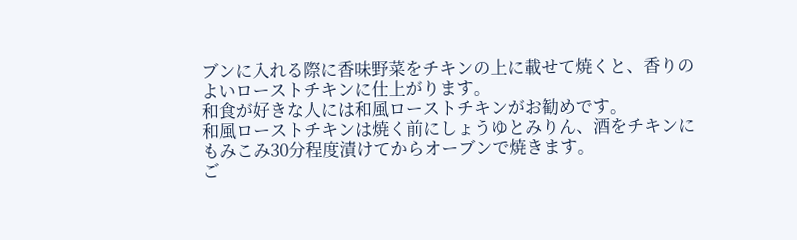ブンに入れる際に香味野菜をチキンの上に載せて焼くと、香りのよいローストチキンに仕上がります。
和食が好きな人には和風ローストチキンがお勧めです。
和風ローストチキンは焼く前にしょうゆとみりん、酒をチキンにもみこみ30分程度漬けてからオーブンで焼きます。
ご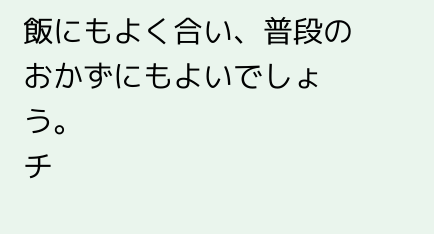飯にもよく合い、普段のおかずにもよいでしょう。
チ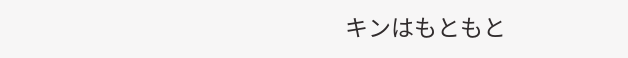キンはもともと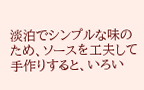淡泊でシンプルな味のため、ソースを工夫して手作りすると、いろい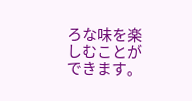ろな味を楽しむことができます。